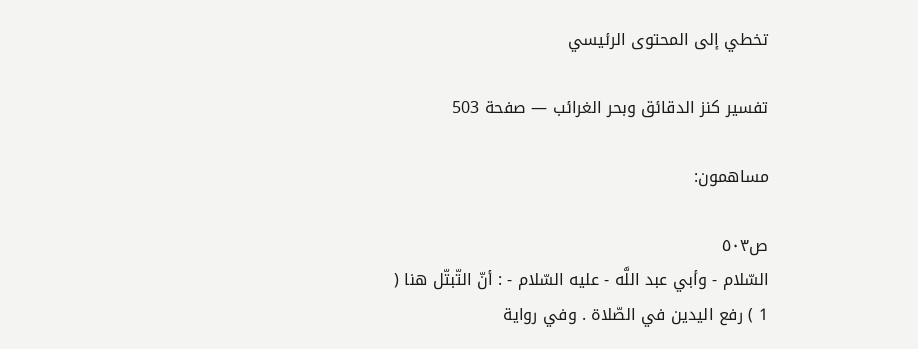تخطي إلى المحتوى الرئيسي

تفسير كنز الدقائق وبحر الغرائب — صفحة 503

مساهمون:

ص٥٠٣
السّلام - وأبي عبد اللَّه - عليه السّلام - : أنّ التّبتّل هنا ( 1 ) رفع اليدين في الصّلاة . وفي رواية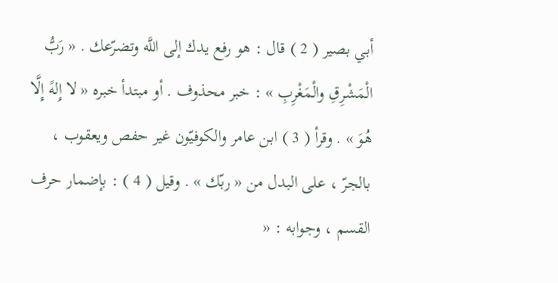أبي بصير ( 2 ) قال : هو رفع يدك إلى اللَّه وتضرّعك . « رَبُّ الْمَشْرِقِ والْمَغْرِبِ » : خبر محذوف . أو مبتدأ خبره « لا إِلهً إِلَّا هُوَ » . وقرأ ( 3 ) ابن عامر والكوفيّون غير حفص ويعقوب ، بالجرّ ، على البدل من « ربّك » . وقيل ( 4 ) : بإضمار حرف القسم ، وجوابه : «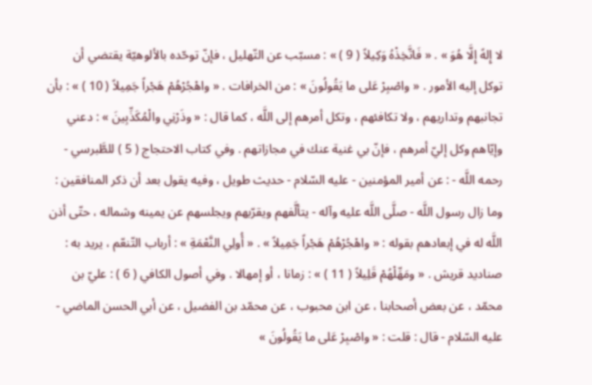لا إِلهً إِلَّا هُوَ » . « فَاتَّخِذْهُ وَكِيلاً ( 9 ) » : مسبّب عن التّهليل ، فإنّ توحّده بالألوهيّة يقتضي أن توكل إليه الأمور . « واصْبِرْ عَلى ما يَقُولُونَ » : من الخرافات . « واهْجُرْهُمْ هَجْراً جَمِيلاً ( 10 ) » : بأن تجانبهم وتداريهم ، ولا تكافئهم ، وتكل أمرهم إلى اللَّه ، كما قال : « وذَرْنِي والْمُكَذِّبِينَ » : دعني وإيّاهم وكل إليّ أمرهم ، فإنّ بي غنية عنك في مجازاتهم . وفي كتاب الاحتجاج ( 5 ) للطَّبرسي - رحمه اللَّه - : عن أمير المؤمنين - عليه السّلام - حديث طويل ، وفيه يقول بعد أن ذكر المنافقين : وما زال رسول اللَّه - صلَّى اللَّه عليه وآله - يتألَّفهم ويقرّبهم ويجلسهم عن يمينه وشماله ، حتّى أذن اللَّه له في إبعادهم بقوله : « واهْجُرْهُمْ هَجْراً جَمِيلاً » . « أُولِي النَّعْمَةِ » : أرباب التّنعّم ، يريد به : صناديد قريش . « ومَهِّلْهُمْ قَلِيلاً ( 11 ) » : زمانا ، أو إمهالا . وفي أصول الكافي ( 6 ) : عليّ بن محمّد ، عن بعض أصحابنا ، عن ابن محبوب ، عن محمّد بن الفضيل ، عن أبي الحسن الماضي - عليه السّلام - قال : قلت : « واصْبِرْ عَلى ما يَقُولُونَ »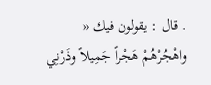. قال : يقولون فيك « واهْجُرْهُمْ هَجْراً جَمِيلاً وذَرْنِي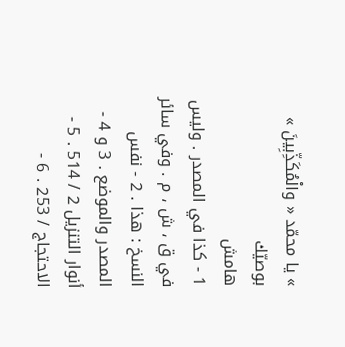» يا محمّد « والْمُكَذِّبِينَ » بوصيّك
هامش
1 - كذا في المصدر . وليس في ق ، ش ، م . وفي سائر النسخ : هذا . 2 - نفس المصدر والموضع . 3 و 4 - أنوار التنزيل 2 / 514 . 5 - الاحتجاج / 253 . 6 -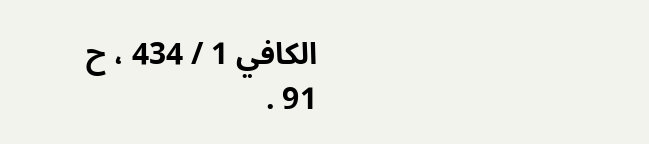الكافي 1 / 434 ، ح 91 .